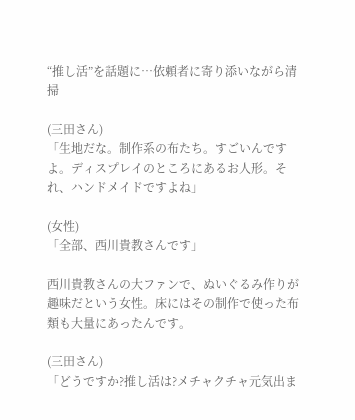“推し活”を話題に…依頼者に寄り添いながら清掃

(三田さん)
「生地だな。制作系の布たち。すごいんですよ。ディスプレイのところにあるお人形。それ、ハンドメイドですよね」

(女性)
「全部、西川貴教さんです」

西川貴教さんの大ファンで、ぬいぐるみ作りが趣味だという女性。床にはその制作で使った布類も大量にあったんです。

(三田さん)
「どうですか?推し活は?メチャクチャ元気出ま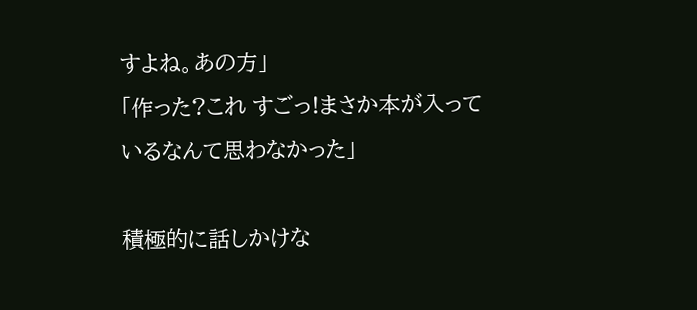すよね。あの方」
「作った?これ すごっ!まさか本が入っているなんて思わなかった」

積極的に話しかけな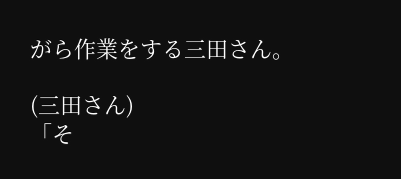がら作業をする三田さん。

(三田さん)
「そ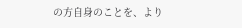の方自身のことを、より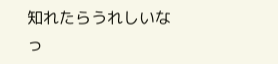知れたらうれしいなっ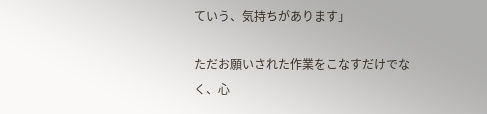ていう、気持ちがあります」

ただお願いされた作業をこなすだけでなく、心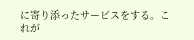に寄り添ったサービスをする。これが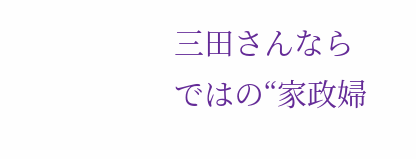三田さんならではの“家政婦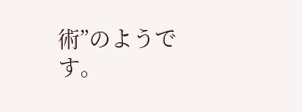術”のようです。